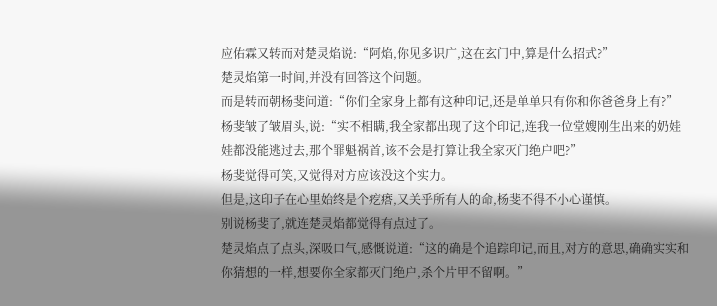应佑霖又转而对楚灵焰说:“阿焰,你见多识广,这在玄门中,算是什么招式?”
楚灵焰第一时间,并没有回答这个问题。
而是转而朝杨斐问道:“你们全家身上都有这种印记,还是单单只有你和你爸爸身上有?”
杨斐皱了皱眉头,说:“实不相瞒,我全家都出现了这个印记,连我一位堂嫂刚生出来的奶娃娃都没能逃过去,那个罪魁祸首,该不会是打算让我全家灭门绝户吧?”
杨斐觉得可笑,又觉得对方应该没这个实力。
但是,这印子在心里始终是个疙瘩,又关乎所有人的命,杨斐不得不小心谨慎。
别说杨斐了,就连楚灵焰都觉得有点过了。
楚灵焰点了点头,深吸口气,感慨说道:“这的确是个追踪印记,而且,对方的意思,确确实实和你猜想的一样,想要你全家都灭门绝户,杀个片甲不留啊。”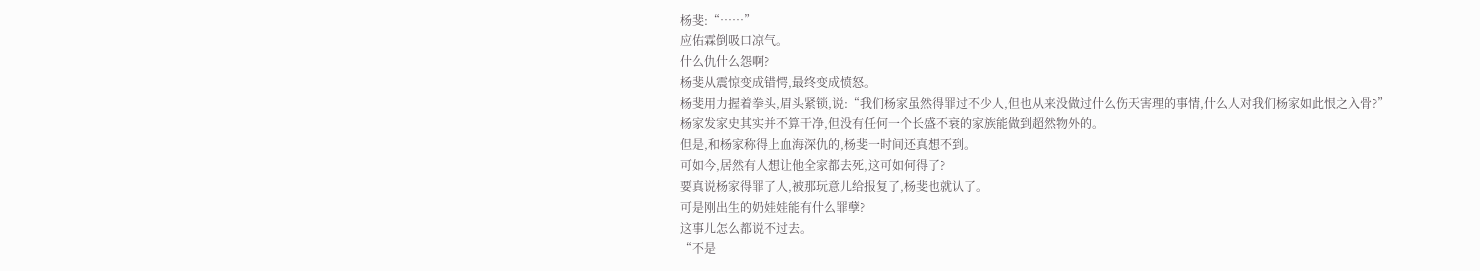杨斐:“……”
应佑霖倒吸口凉气。
什么仇什么怨啊?
杨斐从震惊变成错愕,最终变成愤怒。
杨斐用力握着拳头,眉头紧锁,说:“我们杨家虽然得罪过不少人,但也从来没做过什么伤天害理的事情,什么人对我们杨家如此恨之入骨?”
杨家发家史其实并不算干净,但没有任何一个长盛不衰的家族能做到超然物外的。
但是,和杨家称得上血海深仇的,杨斐一时间还真想不到。
可如今,居然有人想让他全家都去死,这可如何得了?
要真说杨家得罪了人,被那玩意儿给报复了,杨斐也就认了。
可是刚出生的奶娃娃能有什么罪孽?
这事儿怎么都说不过去。
“不是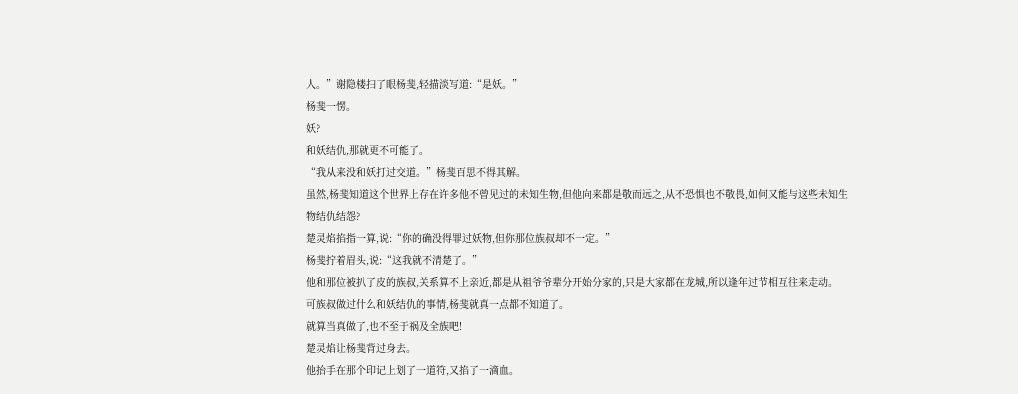人。”谢隐楼扫了眼杨斐,轻描淡写道:“是妖。”
杨斐一愣。
妖?
和妖结仇,那就更不可能了。
“我从来没和妖打过交道。”杨斐百思不得其解。
虽然,杨斐知道这个世界上存在许多他不曾见过的未知生物,但他向来都是敬而远之,从不恐惧也不敬畏,如何又能与这些未知生物结仇结怨?
楚灵焰掐指一算,说:“你的确没得罪过妖物,但你那位族叔却不一定。”
杨斐拧着眉头,说:“这我就不清楚了。”
他和那位被扒了皮的族叔,关系算不上亲近,都是从祖爷爷辈分开始分家的,只是大家都在龙城,所以逢年过节相互往来走动。
可族叔做过什么和妖结仇的事情,杨斐就真一点都不知道了。
就算当真做了,也不至于祸及全族吧!
楚灵焰让杨斐背过身去。
他抬手在那个印记上划了一道符,又掐了一滴血。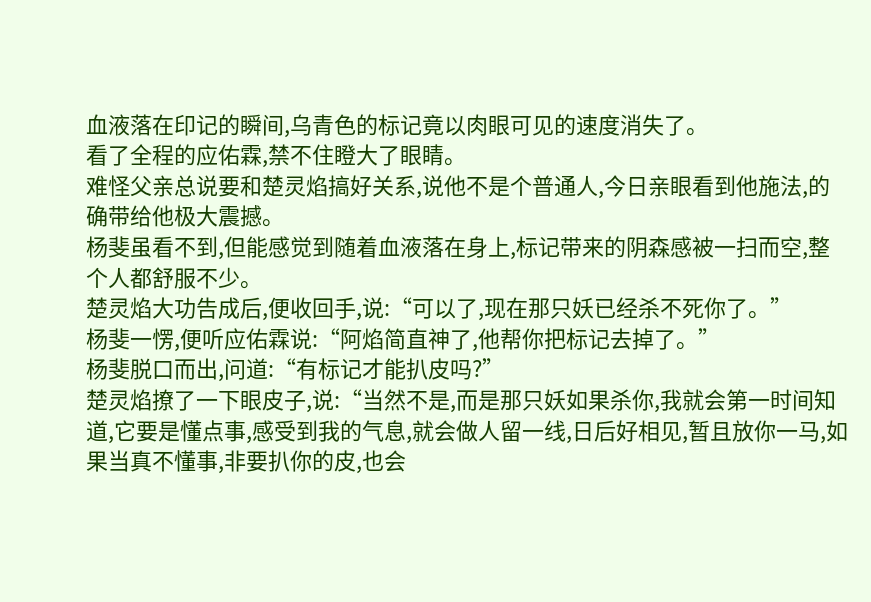血液落在印记的瞬间,乌青色的标记竟以肉眼可见的速度消失了。
看了全程的应佑霖,禁不住瞪大了眼睛。
难怪父亲总说要和楚灵焰搞好关系,说他不是个普通人,今日亲眼看到他施法,的确带给他极大震撼。
杨斐虽看不到,但能感觉到随着血液落在身上,标记带来的阴森感被一扫而空,整个人都舒服不少。
楚灵焰大功告成后,便收回手,说:“可以了,现在那只妖已经杀不死你了。”
杨斐一愣,便听应佑霖说:“阿焰简直神了,他帮你把标记去掉了。”
杨斐脱口而出,问道:“有标记才能扒皮吗?”
楚灵焰撩了一下眼皮子,说:“当然不是,而是那只妖如果杀你,我就会第一时间知道,它要是懂点事,感受到我的气息,就会做人留一线,日后好相见,暂且放你一马,如果当真不懂事,非要扒你的皮,也会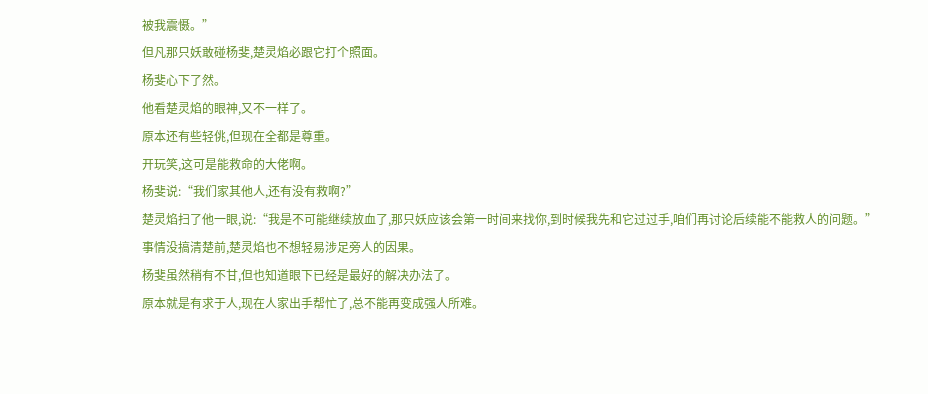被我震慑。”
但凡那只妖敢碰杨斐,楚灵焰必跟它打个照面。
杨斐心下了然。
他看楚灵焰的眼神,又不一样了。
原本还有些轻佻,但现在全都是尊重。
开玩笑,这可是能救命的大佬啊。
杨斐说:“我们家其他人,还有没有救啊?”
楚灵焰扫了他一眼,说:“我是不可能继续放血了,那只妖应该会第一时间来找你,到时候我先和它过过手,咱们再讨论后续能不能救人的问题。”
事情没搞清楚前,楚灵焰也不想轻易涉足旁人的因果。
杨斐虽然稍有不甘,但也知道眼下已经是最好的解决办法了。
原本就是有求于人,现在人家出手帮忙了,总不能再变成强人所难。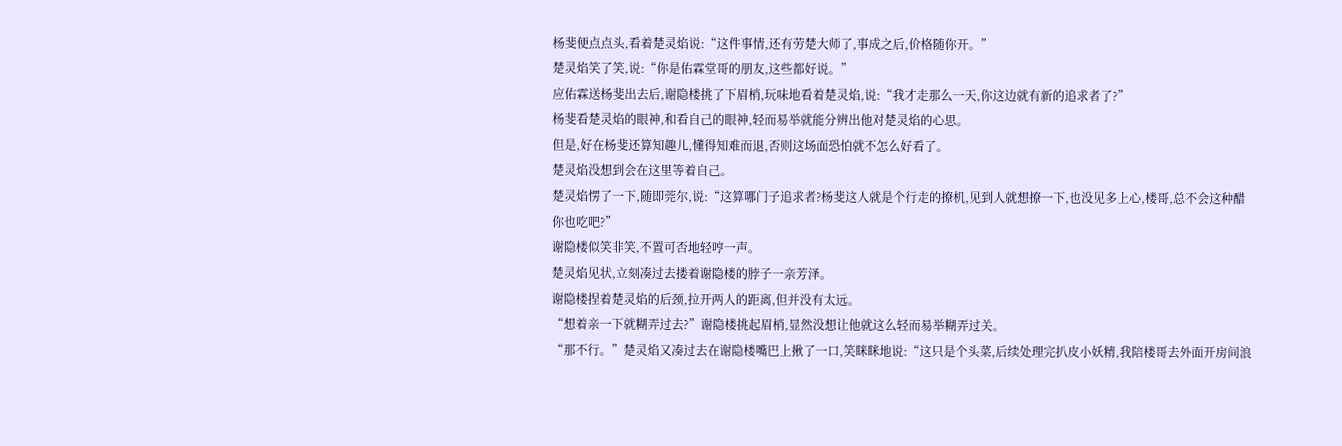杨斐便点点头,看着楚灵焰说:“这件事情,还有劳楚大师了,事成之后,价格随你开。”
楚灵焰笑了笑,说:“你是佑霖堂哥的朋友,这些都好说。”
应佑霖送杨斐出去后,谢隐楼挑了下眉梢,玩味地看着楚灵焰,说:“我才走那么一天,你这边就有新的追求者了?”
杨斐看楚灵焰的眼神,和看自己的眼神,轻而易举就能分辨出他对楚灵焰的心思。
但是,好在杨斐还算知趣儿,懂得知难而退,否则这场面恐怕就不怎么好看了。
楚灵焰没想到会在这里等着自己。
楚灵焰愣了一下,随即莞尔,说:“这算哪门子追求者?杨斐这人就是个行走的撩机,见到人就想撩一下,也没见多上心,楼哥,总不会这种醋你也吃吧?”
谢隐楼似笑非笑,不置可否地轻哼一声。
楚灵焰见状,立刻凑过去搂着谢隐楼的脖子一亲芳泽。
谢隐楼捏着楚灵焰的后颈,拉开两人的距离,但并没有太远。
“想着亲一下就糊弄过去?”谢隐楼挑起眉梢,显然没想让他就这么轻而易举糊弄过关。
“那不行。”楚灵焰又凑过去在谢隐楼嘴巴上揪了一口,笑眯眯地说:“这只是个头菜,后续处理完扒皮小妖精,我陪楼哥去外面开房间浪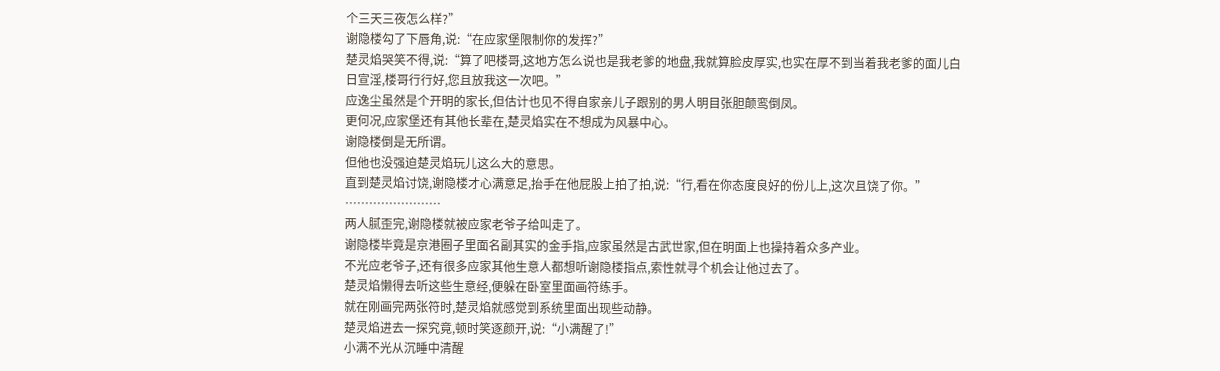个三天三夜怎么样?”
谢隐楼勾了下唇角,说:“在应家堡限制你的发挥?”
楚灵焰哭笑不得,说:“算了吧楼哥,这地方怎么说也是我老爹的地盘,我就算脸皮厚实,也实在厚不到当着我老爹的面儿白日宣淫,楼哥行行好,您且放我这一次吧。”
应逸尘虽然是个开明的家长,但估计也见不得自家亲儿子跟别的男人明目张胆颠鸾倒凤。
更何况,应家堡还有其他长辈在,楚灵焰实在不想成为风暴中心。
谢隐楼倒是无所谓。
但他也没强迫楚灵焰玩儿这么大的意思。
直到楚灵焰讨饶,谢隐楼才心满意足,抬手在他屁股上拍了拍,说:“行,看在你态度良好的份儿上,这次且饶了你。”
……………………
两人腻歪完,谢隐楼就被应家老爷子给叫走了。
谢隐楼毕竟是京港圈子里面名副其实的金手指,应家虽然是古武世家,但在明面上也操持着众多产业。
不光应老爷子,还有很多应家其他生意人都想听谢隐楼指点,索性就寻个机会让他过去了。
楚灵焰懒得去听这些生意经,便躲在卧室里面画符练手。
就在刚画完两张符时,楚灵焰就感觉到系统里面出现些动静。
楚灵焰进去一探究竟,顿时笑逐颜开,说:“小满醒了!”
小满不光从沉睡中清醒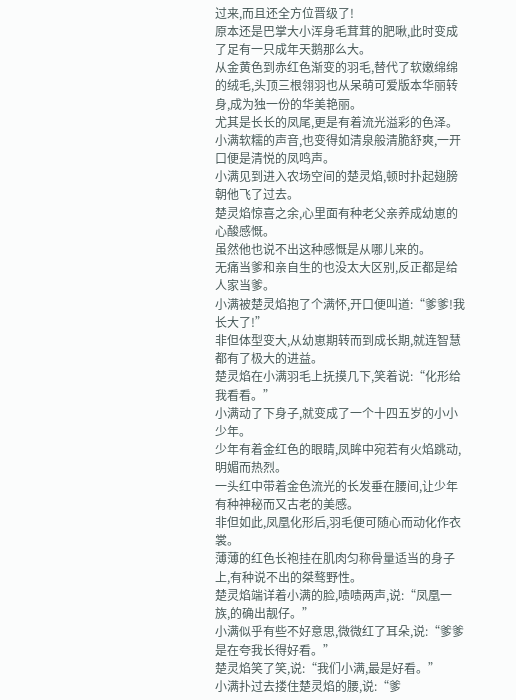过来,而且还全方位晋级了!
原本还是巴掌大小浑身毛茸茸的肥啾,此时变成了足有一只成年天鹅那么大。
从金黄色到赤红色渐变的羽毛,替代了软嫩绵绵的绒毛,头顶三根翎羽也从呆萌可爱版本华丽转身,成为独一份的华美艳丽。
尤其是长长的凤尾,更是有着流光溢彩的色泽。
小满软糯的声音,也变得如清泉般清脆舒爽,一开口便是清悦的凤鸣声。
小满见到进入农场空间的楚灵焰,顿时扑起翅膀朝他飞了过去。
楚灵焰惊喜之余,心里面有种老父亲养成幼崽的心酸感慨。
虽然他也说不出这种感慨是从哪儿来的。
无痛当爹和亲自生的也没太大区别,反正都是给人家当爹。
小满被楚灵焰抱了个满怀,开口便叫道:“爹爹!我长大了!”
非但体型变大,从幼崽期转而到成长期,就连智慧都有了极大的进益。
楚灵焰在小满羽毛上抚摸几下,笑着说:“化形给我看看。”
小满动了下身子,就变成了一个十四五岁的小小少年。
少年有着金红色的眼睛,凤眸中宛若有火焰跳动,明媚而热烈。
一头红中带着金色流光的长发垂在腰间,让少年有种神秘而又古老的美感。
非但如此,凤凰化形后,羽毛便可随心而动化作衣裳。
薄薄的红色长袍挂在肌肉匀称骨量适当的身子上,有种说不出的桀骜野性。
楚灵焰端详着小满的脸,啧啧两声,说:“凤凰一族,的确出靓仔。”
小满似乎有些不好意思,微微红了耳朵,说:“爹爹是在夸我长得好看。”
楚灵焰笑了笑,说:“我们小满,最是好看。”
小满扑过去搂住楚灵焰的腰,说:“爹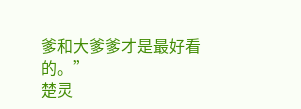爹和大爹爹才是最好看的。”
楚灵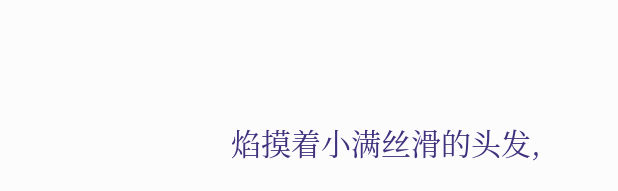焰摸着小满丝滑的头发,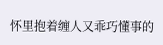怀里抱着缠人又乖巧懂事的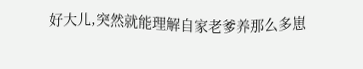好大儿,突然就能理解自家老爹养那么多崽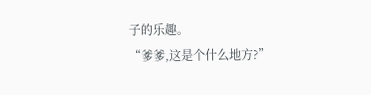子的乐趣。
“爹爹,这是个什么地方?”